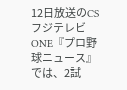12日放送のCSフジテレビONE『プロ野球ニュース』では、2試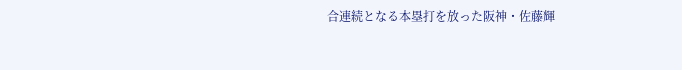合連続となる本塁打を放った阪神・佐藤輝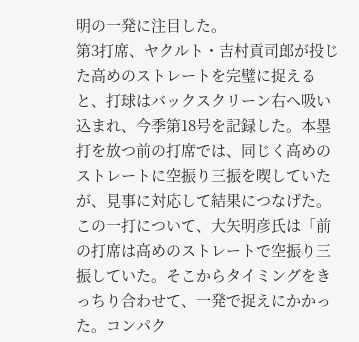明の一発に注目した。
第3打席、ヤクルト・吉村貢司郎が投じた高めのストレートを完璧に捉えると、打球はバックスクリーン右へ吸い込まれ、今季第18号を記録した。本塁打を放つ前の打席では、同じく高めのストレートに空振り三振を喫していたが、見事に対応して結果につなげた。
この一打について、大矢明彦氏は「前の打席は高めのストレートで空振り三振していた。そこからタイミングをきっちり合わせて、一発で捉えにかかった。コンパク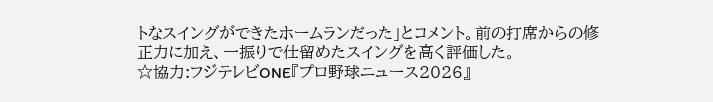トなスイングができたホームランだった」とコメント。前の打席からの修正力に加え、一振りで仕留めたスイングを高く評価した。
☆協力:フジテレビONE『プロ野球ニュース2026』